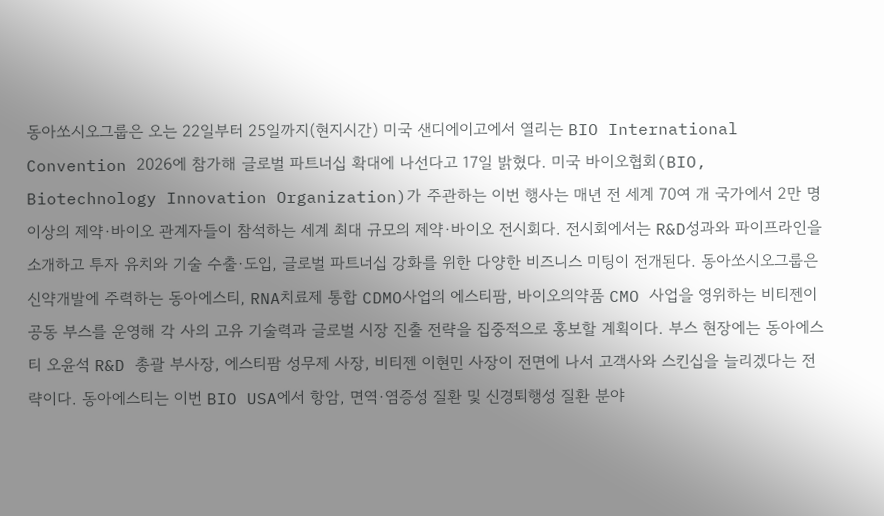동아쏘시오그룹은 오는 22일부터 25일까지(현지시간) 미국 샌디에이고에서 열리는 BIO International Convention 2026에 참가해 글로벌 파트너십 확대에 나선다고 17일 밝혔다. 미국 바이오협회(BIO, Biotechnology Innovation Organization)가 주관하는 이번 행사는 매년 전 세계 70여 개 국가에서 2만 명 이상의 제약·바이오 관계자들이 참석하는 세계 최대 규모의 제약∙바이오 전시회다. 전시회에서는 R&D성과와 파이프라인을 소개하고 투자 유치와 기술 수출∙도입, 글로벌 파트너십 강화를 위한 다양한 비즈니스 미팅이 전개된다. 동아쏘시오그룹은 신약개발에 주력하는 동아에스티, RNA치료제 통합 CDMO사업의 에스티팜, 바이오의약품 CMO 사업을 영위하는 비티젠이 공동 부스를 운영해 각 사의 고유 기술력과 글로벌 시장 진출 전략을 집중적으로 홍보할 계획이다. 부스 현장에는 동아에스티 오윤석 R&D 총괄 부사장, 에스티팜 성무제 사장, 비티젠 이현민 사장이 전면에 나서 고객사와 스킨십을 늘리겠다는 전략이다. 동아에스티는 이번 BIO USA에서 항암, 면역·염증성 질환 및 신경퇴행성 질환 분야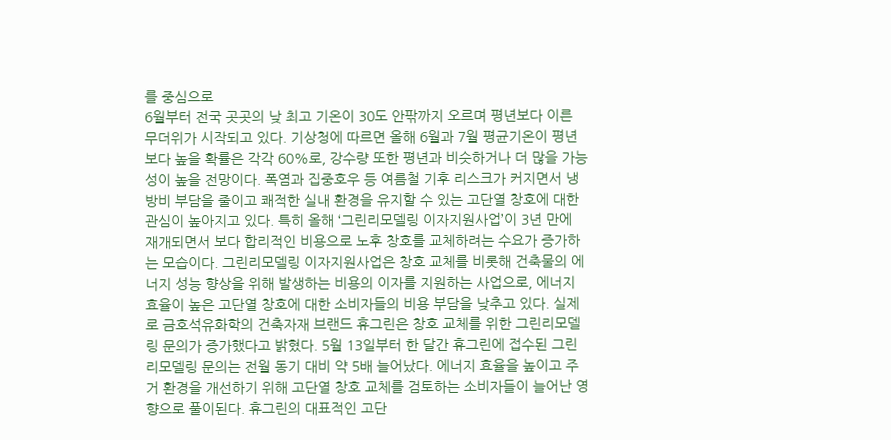를 중심으로
6월부터 전국 곳곳의 낮 최고 기온이 30도 안팎까지 오르며 평년보다 이른 무더위가 시작되고 있다. 기상청에 따르면 올해 6월과 7월 평균기온이 평년보다 높을 확률은 각각 60%로, 강수량 또한 평년과 비슷하거나 더 많을 가능성이 높을 전망이다. 폭염과 집중호우 등 여름철 기후 리스크가 커지면서 냉방비 부담을 줄이고 쾌적한 실내 환경을 유지할 수 있는 고단열 창호에 대한 관심이 높아지고 있다. 특히 올해 ‘그린리모델링 이자지원사업’이 3년 만에 재개되면서 보다 합리적인 비용으로 노후 창호를 교체하려는 수요가 증가하는 모습이다. 그린리모델링 이자지원사업은 창호 교체를 비롯해 건축물의 에너지 성능 향상을 위해 발생하는 비용의 이자를 지원하는 사업으로, 에너지 효율이 높은 고단열 창호에 대한 소비자들의 비용 부담을 낮추고 있다. 실제로 금호석유화학의 건축자재 브랜드 휴그린은 창호 교체를 위한 그린리모델링 문의가 증가했다고 밝혔다. 5월 13일부터 한 달간 휴그린에 접수된 그린리모델링 문의는 전월 동기 대비 약 5배 늘어났다. 에너지 효율을 높이고 주거 환경을 개선하기 위해 고단열 창호 교체를 검토하는 소비자들이 늘어난 영향으로 풀이된다. 휴그린의 대표적인 고단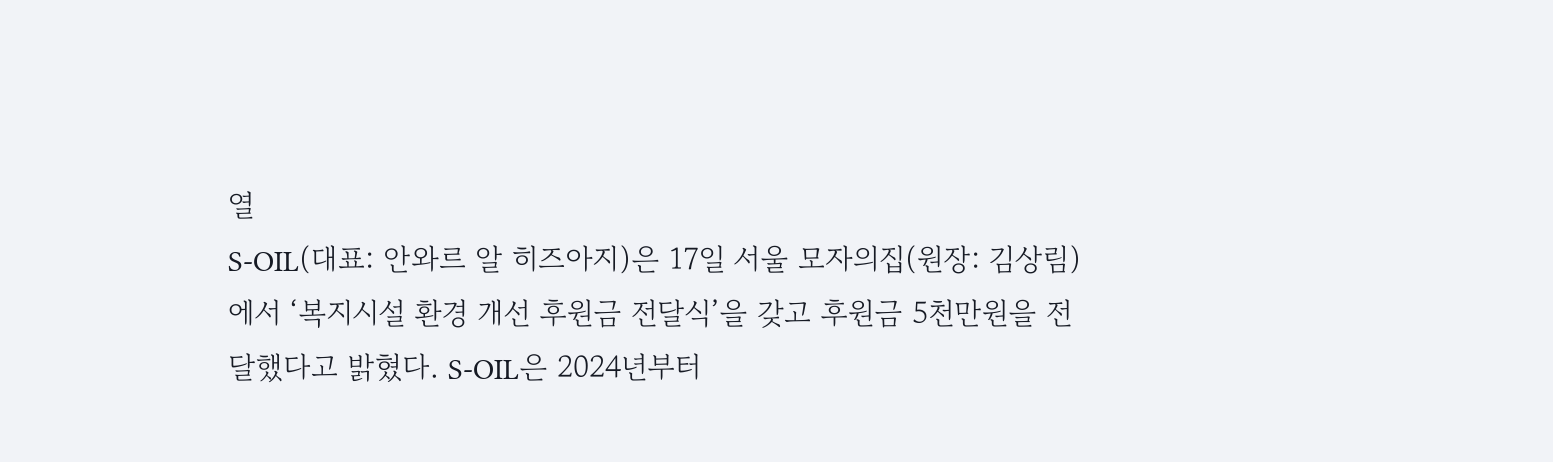열
S-OIL(대표: 안와르 알 히즈아지)은 17일 서울 모자의집(원장: 김상림)에서 ‘복지시설 환경 개선 후원금 전달식’을 갖고 후원금 5천만원을 전달했다고 밝혔다. S-OIL은 2024년부터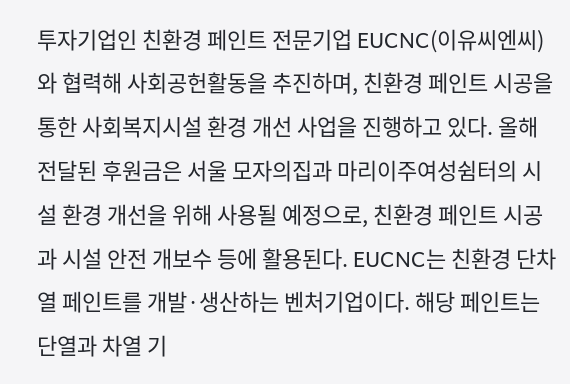투자기업인 친환경 페인트 전문기업 EUCNC(이유씨엔씨)와 협력해 사회공헌활동을 추진하며, 친환경 페인트 시공을 통한 사회복지시설 환경 개선 사업을 진행하고 있다. 올해 전달된 후원금은 서울 모자의집과 마리이주여성쉼터의 시설 환경 개선을 위해 사용될 예정으로, 친환경 페인트 시공과 시설 안전 개보수 등에 활용된다. EUCNC는 친환경 단차열 페인트를 개발·생산하는 벤처기업이다. 해당 페인트는 단열과 차열 기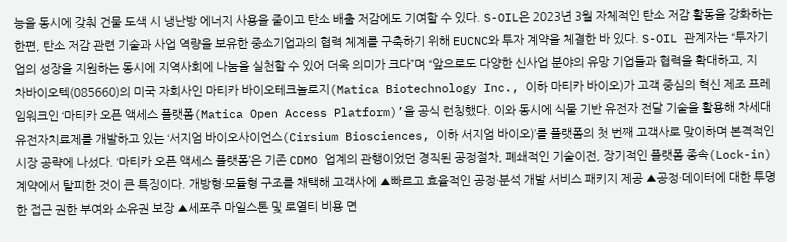능을 동시에 갖춰 건물 도색 시 냉난방 에너지 사용을 줄이고 탄소 배출 저감에도 기여할 수 있다. S-OIL은 2023년 3월 자체적인 탄소 저감 활동을 강화하는 한편, 탄소 저감 관련 기술과 사업 역량을 보유한 중소기업과의 협력 체계를 구축하기 위해 EUCNC와 투자 계약을 체결한 바 있다. S-OIL 관계자는 “투자기업의 성장을 지원하는 동시에 지역사회에 나눔을 실천할 수 있어 더욱 의미가 크다”며 “앞으로도 다양한 신사업 분야의 유망 기업들과 협력을 확대하고, 지
차바이오텍(085660)의 미국 자회사인 마티카 바이오테크놀로지(Matica Biotechnology Inc., 이하 마티카 바이오)가 고객 중심의 혁신 제조 프레임워크인 ‘마티카 오픈 액세스 플랫폼(Matica Open Access Platform)’을 공식 런칭했다. 이와 동시에 식물 기반 유전자 전달 기술을 활용해 차세대 유전자치료제를 개발하고 있는 ‘서지엄 바이오사이언스(Cirsium Biosciences, 이하 서지엄 바이오)’를 플랫폼의 첫 번째 고객사로 맞이하며 본격적인 시장 공략에 나섰다. ‘마티카 오픈 액세스 플랫폼’은 기존 CDMO 업계의 관행이었던 경직된 공정절차, 폐쇄적인 기술이전, 장기적인 플랫폼 종속(Lock-in) 계약에서 탈피한 것이 큰 특징이다. 개방형·모듈형 구조를 채택해 고객사에 ▲빠르고 효율적인 공정·분석 개발 서비스 패키지 제공 ▲공정·데이터에 대한 투명한 접근 권한 부여와 소유권 보장 ▲세포주 마일스톤 및 로열티 비용 면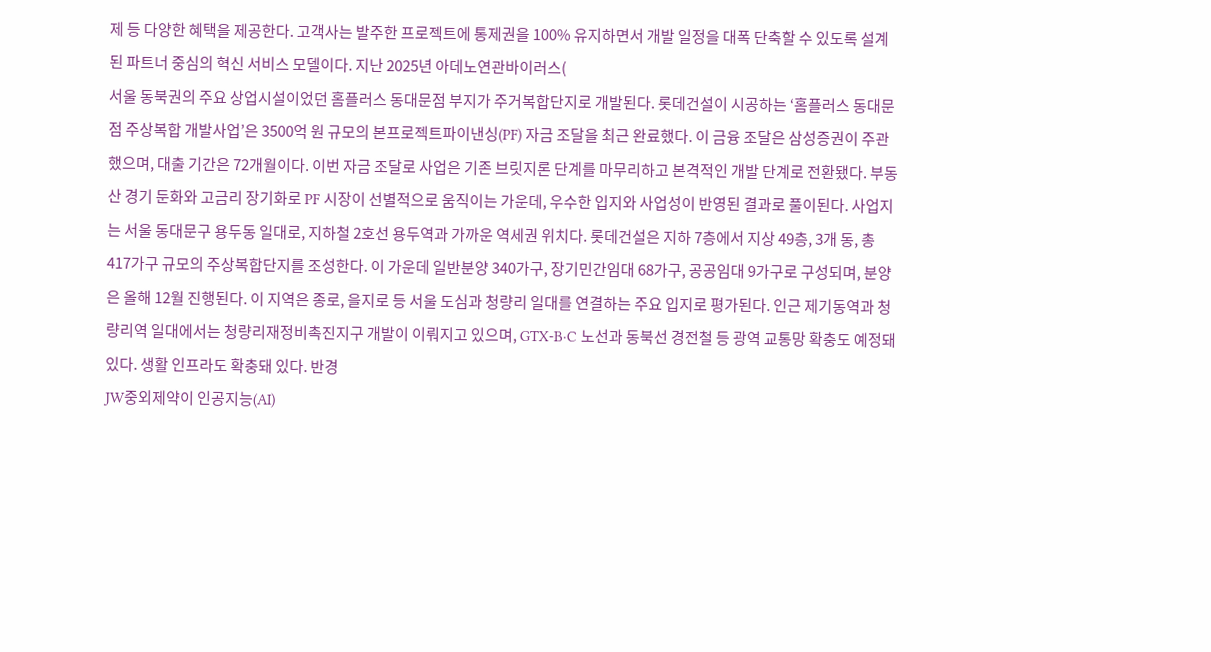제 등 다양한 혜택을 제공한다. 고객사는 발주한 프로젝트에 통제권을 100% 유지하면서 개발 일정을 대폭 단축할 수 있도록 설계된 파트너 중심의 혁신 서비스 모델이다. 지난 2025년 아데노연관바이러스(
서울 동북권의 주요 상업시설이었던 홈플러스 동대문점 부지가 주거복합단지로 개발된다. 롯데건설이 시공하는 ‘홈플러스 동대문점 주상복합 개발사업’은 3500억 원 규모의 본프로젝트파이낸싱(PF) 자금 조달을 최근 완료했다. 이 금융 조달은 삼성증권이 주관했으며, 대출 기간은 72개월이다. 이번 자금 조달로 사업은 기존 브릿지론 단계를 마무리하고 본격적인 개발 단계로 전환됐다. 부동산 경기 둔화와 고금리 장기화로 PF 시장이 선별적으로 움직이는 가운데, 우수한 입지와 사업성이 반영된 결과로 풀이된다. 사업지는 서울 동대문구 용두동 일대로, 지하철 2호선 용두역과 가까운 역세권 위치다. 롯데건설은 지하 7층에서 지상 49층, 3개 동, 총 417가구 규모의 주상복합단지를 조성한다. 이 가운데 일반분양 340가구, 장기민간임대 68가구, 공공임대 9가구로 구성되며, 분양은 올해 12월 진행된다. 이 지역은 종로, 을지로 등 서울 도심과 청량리 일대를 연결하는 주요 입지로 평가된다. 인근 제기동역과 청량리역 일대에서는 청량리재정비촉진지구 개발이 이뤄지고 있으며, GTX-B·C 노선과 동북선 경전철 등 광역 교통망 확충도 예정돼 있다. 생활 인프라도 확충돼 있다. 반경
JW중외제약이 인공지능(AI)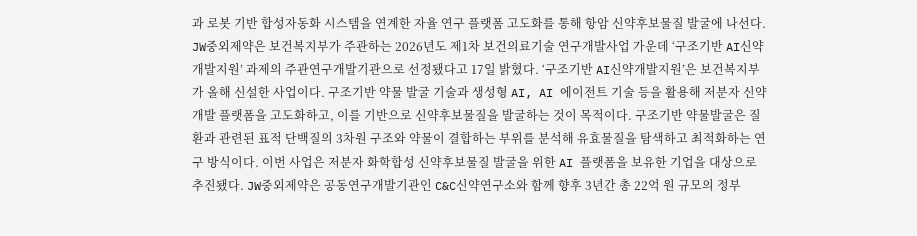과 로봇 기반 합성자동화 시스템을 연계한 자율 연구 플랫폼 고도화를 통해 항암 신약후보물질 발굴에 나선다. JW중외제약은 보건복지부가 주관하는 2026년도 제1차 보건의료기술 연구개발사업 가운데 ‘구조기반 AI신약개발지원’ 과제의 주관연구개발기관으로 선정됐다고 17일 밝혔다. ‘구조기반 AI신약개발지원’은 보건복지부가 올해 신설한 사업이다. 구조기반 약물 발굴 기술과 생성형 AI, AI 에이전트 기술 등을 활용해 저분자 신약개발 플랫폼을 고도화하고, 이를 기반으로 신약후보물질을 발굴하는 것이 목적이다. 구조기반 약물발굴은 질환과 관련된 표적 단백질의 3차원 구조와 약물이 결합하는 부위를 분석해 유효물질을 탐색하고 최적화하는 연구 방식이다. 이번 사업은 저분자 화학합성 신약후보물질 발굴을 위한 AI 플랫폼을 보유한 기업을 대상으로 추진됐다. JW중외제약은 공동연구개발기관인 C&C신약연구소와 함께 향후 3년간 총 22억 원 규모의 정부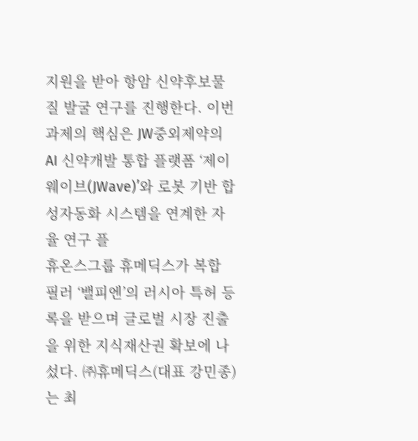지원을 받아 항암 신약후보물질 발굴 연구를 진행한다. 이번 과제의 핵심은 JW중외제약의 AI 신약개발 통합 플랫폼 ‘제이웨이브(JWave)’와 로봇 기반 합성자동화 시스템을 연계한 자율 연구 플
휴온스그룹 휴메딕스가 복합 필러 ‘밸피엔’의 러시아 특허 등록을 받으며 글로벌 시장 진출을 위한 지식재산권 확보에 나섰다. ㈜휴메딕스(대표 강민종)는 최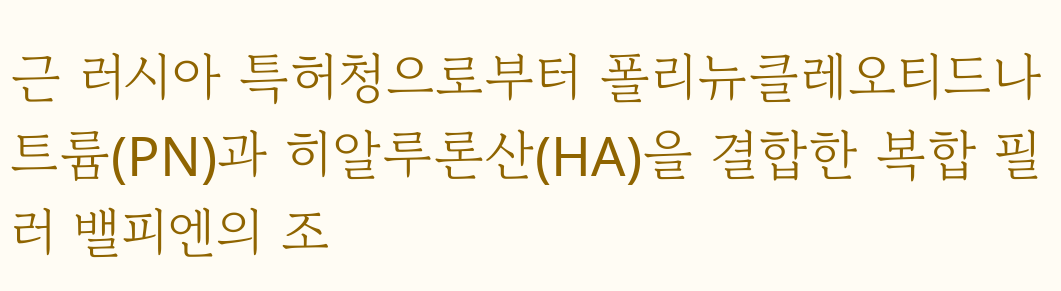근 러시아 특허청으로부터 폴리뉴클레오티드나트륨(PN)과 히알루론산(HA)을 결합한 복합 필러 밸피엔의 조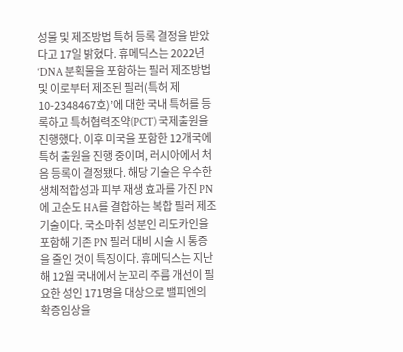성물 및 제조방법 특허 등록 결정을 받았다고 17일 밝혔다. 휴메딕스는 2022년 ‘DNA 분획물을 포함하는 필러 제조방법 및 이로부터 제조된 필러(특허 제10-2348467호)’에 대한 국내 특허를 등록하고 특허협력조약(PCT) 국제출원을 진행했다. 이후 미국을 포함한 12개국에 특허 출원을 진행 중이며, 러시아에서 처음 등록이 결정됐다. 해당 기술은 우수한 생체적합성과 피부 재생 효과를 가진 PN에 고순도 HA를 결합하는 복합 필러 제조 기술이다. 국소마취 성분인 리도카인을 포함해 기존 PN 필러 대비 시술 시 통증을 줄인 것이 특징이다. 휴메딕스는 지난해 12월 국내에서 눈꼬리 주름 개선이 필요한 성인 171명을 대상으로 밸피엔의 확증임상을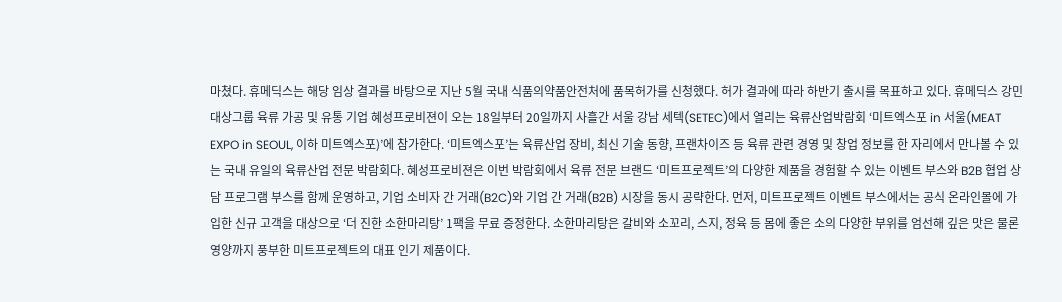마쳤다. 휴메딕스는 해당 임상 결과를 바탕으로 지난 5월 국내 식품의약품안전처에 품목허가를 신청했다. 허가 결과에 따라 하반기 출시를 목표하고 있다. 휴메딕스 강민
대상그룹 육류 가공 및 유통 기업 혜성프로비젼이 오는 18일부터 20일까지 사흘간 서울 강남 세텍(SETEC)에서 열리는 육류산업박람회 ‘미트엑스포 in 서울(MEAT EXPO in SEOUL, 이하 미트엑스포)’에 참가한다. ‘미트엑스포’는 육류산업 장비, 최신 기술 동향, 프랜차이즈 등 육류 관련 경영 및 창업 정보를 한 자리에서 만나볼 수 있는 국내 유일의 육류산업 전문 박람회다. 혜성프로비젼은 이번 박람회에서 육류 전문 브랜드 ‘미트프로젝트’의 다양한 제품을 경험할 수 있는 이벤트 부스와 B2B 협업 상담 프로그램 부스를 함께 운영하고, 기업 소비자 간 거래(B2C)와 기업 간 거래(B2B) 시장을 동시 공략한다. 먼저, 미트프로젝트 이벤트 부스에서는 공식 온라인몰에 가입한 신규 고객을 대상으로 ‘더 진한 소한마리탕’ 1팩을 무료 증정한다. 소한마리탕은 갈비와 소꼬리, 스지, 정육 등 몸에 좋은 소의 다양한 부위를 엄선해 깊은 맛은 물론 영양까지 풍부한 미트프로젝트의 대표 인기 제품이다.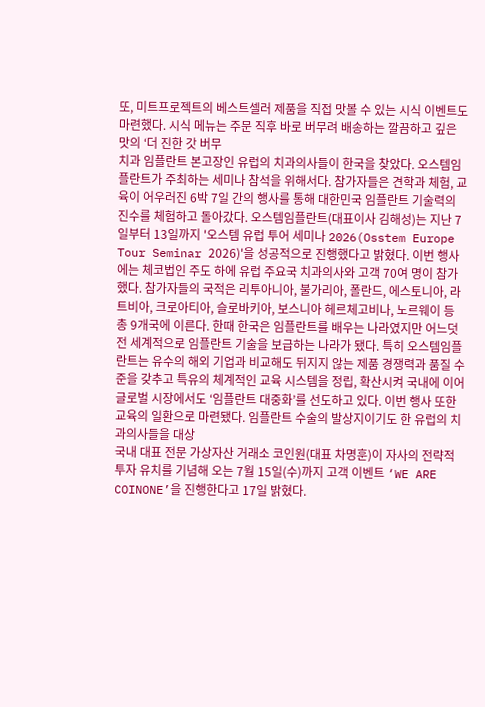또, 미트프로젝트의 베스트셀러 제품을 직접 맛볼 수 있는 시식 이벤트도 마련했다. 시식 메뉴는 주문 직후 바로 버무려 배송하는 깔끔하고 깊은 맛의 ‘더 진한 갓 버무
치과 임플란트 본고장인 유럽의 치과의사들이 한국을 찾았다. 오스템임플란트가 주최하는 세미나 참석을 위해서다. 참가자들은 견학과 체험, 교육이 어우러진 6박 7일 간의 행사를 통해 대한민국 임플란트 기술력의 진수를 체험하고 돌아갔다. 오스템임플란트(대표이사 김해성)는 지난 7일부터 13일까지 '오스템 유럽 투어 세미나 2026(Osstem Europe Tour Seminar 2026)'을 성공적으로 진행했다고 밝혔다. 이번 행사에는 체코법인 주도 하에 유럽 주요국 치과의사와 고객 70여 명이 참가했다. 참가자들의 국적은 리투아니아, 불가리아, 폴란드, 에스토니아, 라트비아, 크로아티아, 슬로바키아, 보스니아 헤르체고비나, 노르웨이 등 총 9개국에 이른다. 한때 한국은 임플란트를 배우는 나라였지만 어느덧 전 세계적으로 임플란트 기술을 보급하는 나라가 됐다. 특히 오스템임플란트는 유수의 해외 기업과 비교해도 뒤지지 않는 제품 경쟁력과 품질 수준을 갖추고 특유의 체계적인 교육 시스템을 정립, 확산시켜 국내에 이어 글로벌 시장에서도 ‘임플란트 대중화’를 선도하고 있다. 이번 행사 또한 교육의 일환으로 마련됐다. 임플란트 수술의 발상지이기도 한 유럽의 치과의사들을 대상
국내 대표 전문 가상자산 거래소 코인원(대표 차명훈)이 자사의 전략적 투자 유치를 기념해 오는 7월 15일(수)까지 고객 이벤트 ‘WE ARE COINONE’을 진행한다고 17일 밝혔다.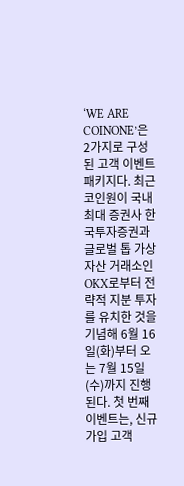‘WE ARE COINONE’은 2가지로 구성된 고객 이벤트 패키지다. 최근 코인원이 국내 최대 증권사 한국투자증권과 글로벌 톱 가상자산 거래소인 OKX로부터 전략적 지분 투자를 유치한 것을 기념해 6월 16일(화)부터 오는 7월 15일(수)까지 진행된다. 첫 번째 이벤트는, 신규가입 고객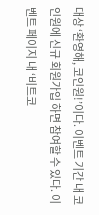대상 ‘환영해, 코인원!’이다. 이벤트 기간 내 코인원에 신규 회원가입 하면 참여할 수 있다. 이벤트 페이지 내 ‘비트코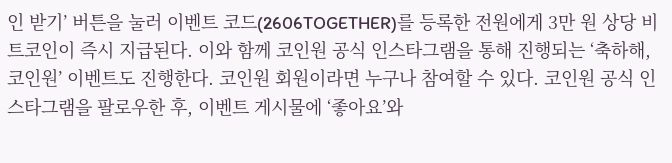인 받기’ 버튼을 눌러 이벤트 코드(2606TOGETHER)를 등록한 전원에게 3만 원 상당 비트코인이 즉시 지급된다. 이와 함께 코인원 공식 인스타그램을 통해 진행되는 ‘축하해, 코인원’ 이벤트도 진행한다. 코인원 회원이라면 누구나 참여할 수 있다. 코인원 공식 인스타그램을 팔로우한 후, 이벤트 게시물에 ‘좋아요’와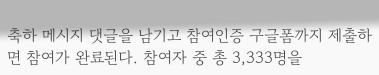축하 메시지 댓글을 남기고 참여인증 구글폼까지 제출하면 참여가 완료된다. 참여자 중 총 3,333명을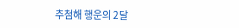추첨해 행운의 2달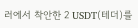러에서 착안한 2 USDT(테더)를